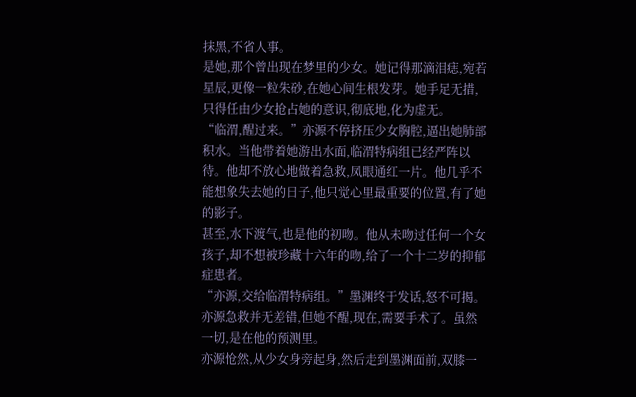抹黑,不省人事。
是她,那个曾出现在梦里的少女。她记得那滴泪痣,宛若星辰,更像一粒朱砂,在她心间生根发芽。她手足无措,只得任由少女抢占她的意识,彻底地,化为虚无。
“临渭,醒过来。”亦源不停挤压少女胸腔,逼出她肺部积水。当他带着她游出水面,临渭特病组已经严阵以待。他却不放心地做着急救,凤眼通红一片。他几乎不能想象失去她的日子,他只觉心里最重要的位置,有了她的影子。
甚至,水下渡气,也是他的初吻。他从未吻过任何一个女孩子,却不想被珍藏十六年的吻,给了一个十二岁的抑郁症患者。
“亦源,交给临渭特病组。”墨渊终于发话,怒不可揭。亦源急救并无差错,但她不醒,现在,需要手术了。虽然一切,是在他的预测里。
亦源怆然,从少女身旁起身,然后走到墨渊面前,双膝一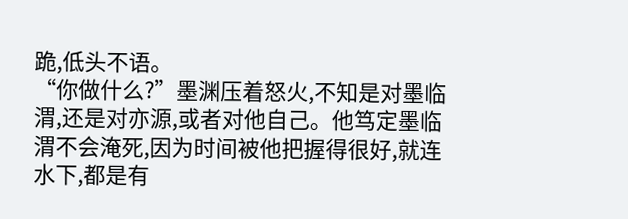跪,低头不语。
“你做什么?”墨渊压着怒火,不知是对墨临渭,还是对亦源,或者对他自己。他笃定墨临渭不会淹死,因为时间被他把握得很好,就连水下,都是有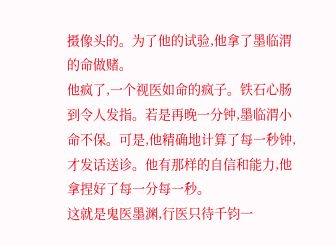摄像头的。为了他的试验,他拿了墨临渭的命做赌。
他疯了,一个视医如命的疯子。铁石心肠到令人发指。若是再晚一分钟,墨临渭小命不保。可是,他精确地计算了每一秒钟,才发话送诊。他有那样的自信和能力,他拿捏好了每一分每一秒。
这就是鬼医墨渊,行医只待千钧一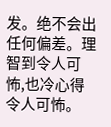发。绝不会出任何偏差。理智到令人可怖,也冷心得令人可怖。